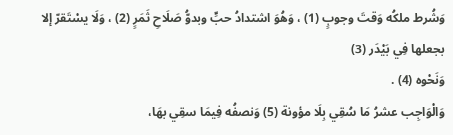وَشُرط ملكُه وَقتَ وجوبٍ (1) ، وَهُوَ اشتدادُ حبٍّ وبدوُّ صَلَاحِ ثَمَرٍ (2) ، وَلَا يسْتَقرّ إلا بجعلها فِي بَيْدَر (3)
وَنَحْوه (4) .
وَالْوَاجِب عشرُ مَا سُقِي بِلَا مؤونة (5) وَنصفُه فِيمَا سقِي بهَا،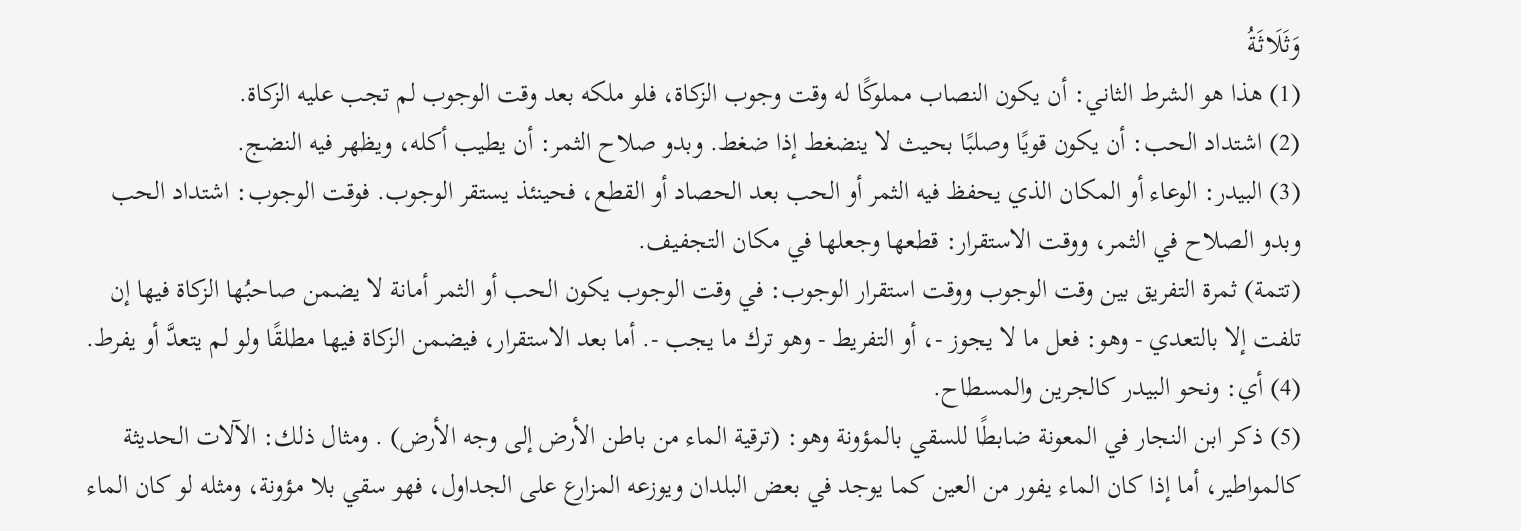وَثَلَاثَةُ
(1) هذا هو الشرط الثاني: أن يكون النصاب مملوكًا له وقت وجوب الزكاة، فلو ملكه بعد وقت الوجوب لم تجب عليه الزكاة.
(2) اشتداد الحب: أن يكون قويًا وصلبًا بحيث لا ينضغط إذا ضغط. وبدو صلاح الثمر: أن يطيب أكله، ويظهر فيه النضج.
(3) البيدر: الوعاء أو المكان الذي يحفظ فيه الثمر أو الحب بعد الحصاد أو القطع، فحينئذ يستقر الوجوب. فوقت الوجوب: اشتداد الحب وبدو الصلاح في الثمر، ووقت الاستقرار: قطعها وجعلها في مكان التجفيف.
(تتمة) ثمرة التفريق بين وقت الوجوب ووقت استقرار الوجوب: في وقت الوجوب يكون الحب أو الثمر أمانة لا يضمن صاحبُها الزكاة فيها إن تلفت إلا بالتعدي - وهو: فعل ما لا يجوز -، أو التفريط - وهو ترك ما يجب -. أما بعد الاستقرار، فيضمن الزكاة فيها مطلقًا ولو لم يتعدَّ أو يفرط.
(4) أي: ونحو البيدر كالجرين والمسطاح.
(5) ذكر ابن النجار في المعونة ضابطًا للسقي بالمؤونة وهو: (ترقية الماء من باطن الأرض إلى وجه الأرض) . ومثال ذلك: الآلات الحديثة كالمواطير، أما إذا كان الماء يفور من العين كما يوجد في بعض البلدان ويوزعه المزارع على الجداول، فهو سقي بلا مؤونة، ومثله لو كان الماء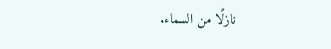نازلًا من السماء.